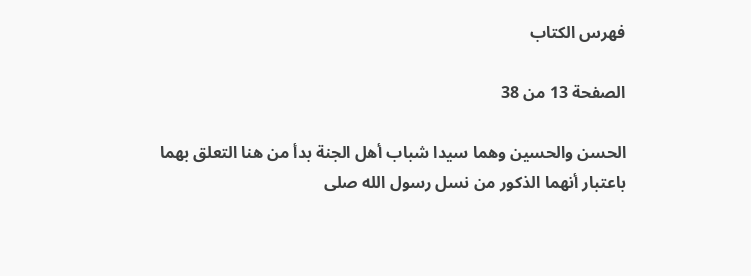فهرس الكتاب

الصفحة 13 من 38

الحسن والحسين وهما سيدا شباب أهل الجنة بدأ من هنا التعلق بهما باعتبار أنهما الذكور من نسل رسول الله صلى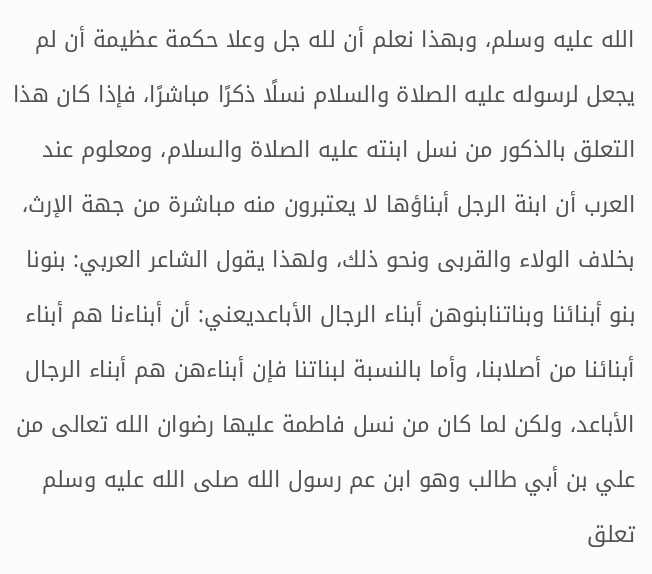الله عليه وسلم، وبهذا نعلم أن لله جل وعلا حكمة عظيمة أن لم يجعل لرسوله عليه الصلاة والسلام نسلًا ذكرًا مباشرًا، فإذا كان هذا التعلق بالذكور من نسل ابنته عليه الصلاة والسلام، ومعلوم عند العرب أن ابنة الرجل أبناؤها لا يعتبرون منه مباشرة من جهة الإرث، بخلاف الولاء والقربى ونحو ذلك، ولهذا يقول الشاعر العربي: بنونا بنو أبنائنا وبناتنابنوهن أبناء الرجال الأباعديعني: أن أبناءنا هم أبناء أبنائنا من أصلابنا، وأما بالنسبة لبناتنا فإن أبناءهن هم أبناء الرجال الأباعد، ولكن لما كان من نسل فاطمة عليها رضوان الله تعالى من علي بن أبي طالب وهو ابن عم رسول الله صلى الله عليه وسلم تعلق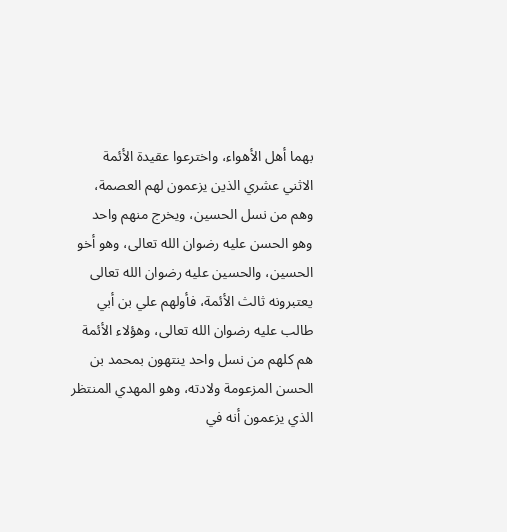بهما أهل الأهواء، واخترعوا عقيدة الأئمة الاثني عشري الذين يزعمون لهم العصمة، وهم من نسل الحسين، ويخرج منهم واحد وهو الحسن عليه رضوان الله تعالى، وهو أخو الحسين، والحسين عليه رضوان الله تعالى يعتبرونه ثالث الأئمة، فأولهم علي بن أبي طالب عليه رضوان الله تعالى، وهؤلاء الأئمة هم كلهم من نسل واحد ينتهون بمحمد بن الحسن المزعومة ولادته، وهو المهدي المنتظر الذي يزعمون أنه في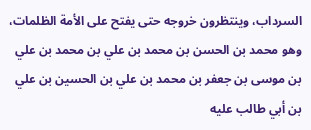السرداب، وينتظرون خروجه حتى يفتح على الأمة الظلمات، وهو محمد بن الحسن بن محمد بن علي بن محمد بن علي بن موسى بن جعفر بن محمد بن علي بن الحسين بن علي بن أبي طالب عليه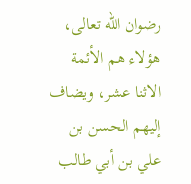رضوان الله تعالى، هؤلاء هم الأئمة الاثنا عشر، ويضاف إليهم الحسن بن علي بن أبي طالب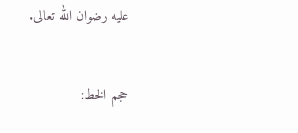عليه رضوان الله تعالى.

حجم الخط: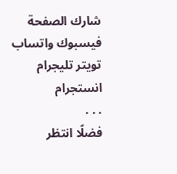شارك الصفحة
فيسبوك واتساب تويتر تليجرام انستجرام
. . .
فضلًا انتظر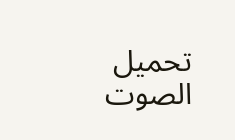تحميل الصوت